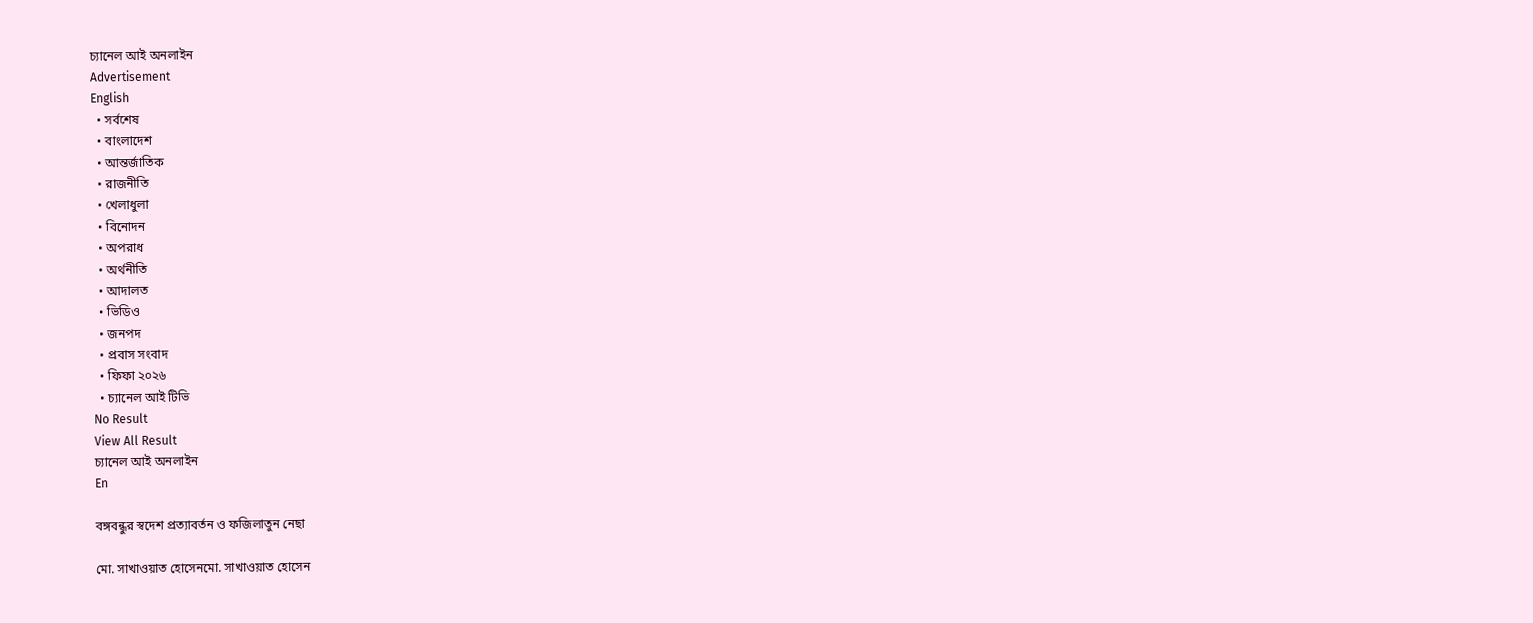চ্যানেল আই অনলাইন
Advertisement
English
  • সর্বশেষ
  • বাংলাদেশ
  • আন্তর্জাতিক
  • রাজনীতি
  • খেলাধুলা
  • বিনোদন
  • অপরাধ
  • অর্থনীতি
  • আদালত
  • ভিডিও
  • জনপদ
  • প্রবাস সংবাদ
  • ফিফা ২০২৬
  • চ্যানেল আই টিভি
No Result
View All Result
চ্যানেল আই অনলাইন
En

বঙ্গবন্ধুর স্বদেশ প্রত্যাবর্তন ও ফজিলাতুন নেছা

মো. সাখাওয়াত হোসেনমো. সাখাওয়াত হোসেন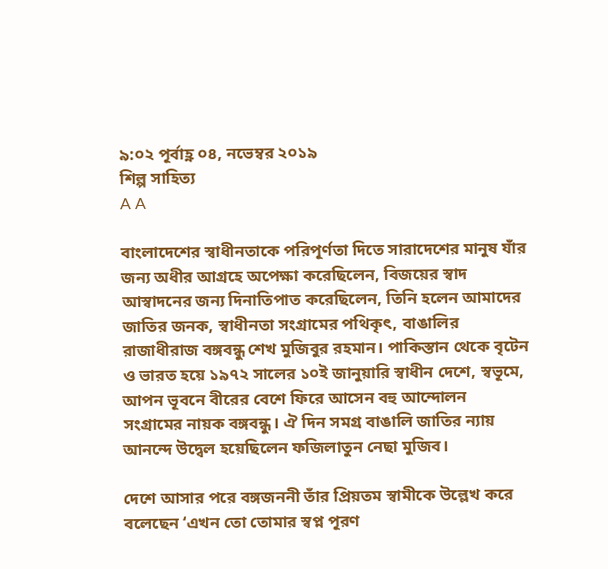৯:০২ পূর্বাহ্ণ ০৪, নভেম্বর ২০১৯
শিল্প সাহিত্য
A A

বাংলাদেশের স্বাধীনতাকে পরিপূর্ণতা দিতে সারাদেশের মানুষ যাঁর জন্য অধীর আগ্রহে অপেক্ষা করেছিলেন, বিজয়ের স্বাদ আস্বাদনের জন্য দিনাতিপাত করেছিলেন, তিনি হলেন আমাদের জাতির জনক, স্বাধীনতা সংগ্রামের পথিকৃৎ, বাঙালির রাজাধীরাজ বঙ্গবন্ধু শেখ মুজিবুর রহমান। পাকিস্তান থেকে বৃটেন ও ভারত হয়ে ১৯৭২ সালের ১০ই জানুয়ারি স্বাধীন দেশে, স্বভূমে, আপন ভূবনে বীরের বেশে ফিরে আসেন বহু আন্দোলন সংগ্রামের নায়ক বঙ্গবন্ধু। ঐ দিন সমগ্র বাঙালি জাতির ন্যায় আনন্দে উদ্বেল হয়েছিলেন ফজিলাতুন নেছা মুজিব।

দেশে আসার পরে বঙ্গজননী তাঁর প্রিয়তম স্বামীকে উল্লেখ করে বলেছেন ‘এখন তো তোমার স্বপ্ন পূরণ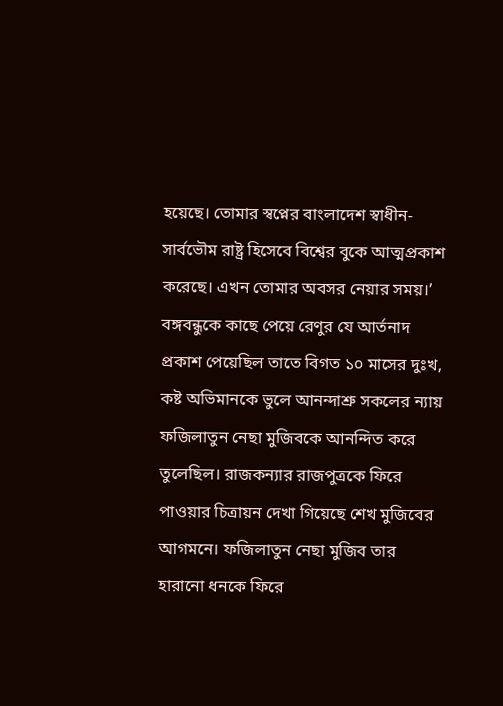হয়েছে। তোমার স্বপ্নের বাংলাদেশ স্বাধীন-সার্বভৌম রাষ্ট্র হিসেবে বিশ্বের বুকে আত্মপ্রকাশ করেছে। এখন তোমার অবসর নেয়ার সময়।’ বঙ্গবন্ধুকে কাছে পেয়ে রেণুর যে আর্তনাদ প্রকাশ পেয়েছিল তাতে বিগত ১০ মাসের দুঃখ, কষ্ট অভিমানকে ভুলে আনন্দাশ্রু সকলের ন্যায় ফজিলাতুন নেছা মুজিবকে আনন্দিত করে তুলেছিল। রাজকন্যার রাজপুত্রকে ফিরে পাওয়ার চিত্রায়ন দেখা গিয়েছে শেখ মুজিবের আগমনে। ফজিলাতুন নেছা মুজিব তার হারানো ধনকে ফিরে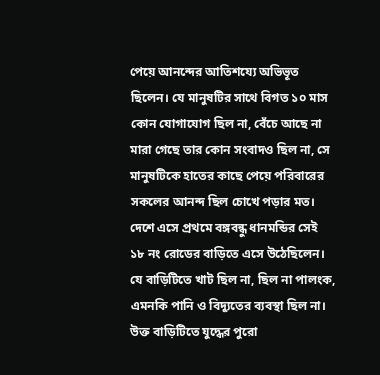পেয়ে আনন্দের আতিশয্যে অভিভূত ছিলেন। যে মানুষটির সাথে বিগত ১০ মাস কোন যোগাযোগ ছিল না, বেঁচে আছে না মারা গেছে তার কোন সংবাদও ছিল না, সে মানুষটিকে হাতের কাছে পেয়ে পরিবারের সকলের আনন্দ ছিল চোখে পড়ার মত। দেশে এসে প্রথমে বঙ্গবন্ধু ধানমন্ডির সেই ১৮ নং রোডের বাড়িতে এসে উঠেছিলেন। যে বাড়িটিতে খাট ছিল না, ছিল না পালংক, এমনকি পানি ও বিদ্যুতের ব্যবস্থা ছিল না। উক্ত বাড়িটিতে যুদ্ধের পুরো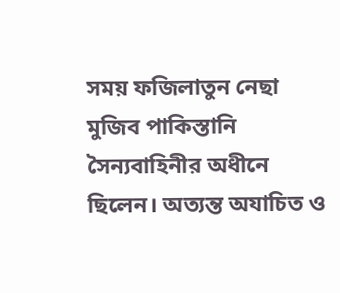সময় ফজিলাতুন নেছা মুজিব পাকিস্তানি সৈন্যবাহিনীর অধীনে ছিলেন। অত্যন্ত অযাচিত ও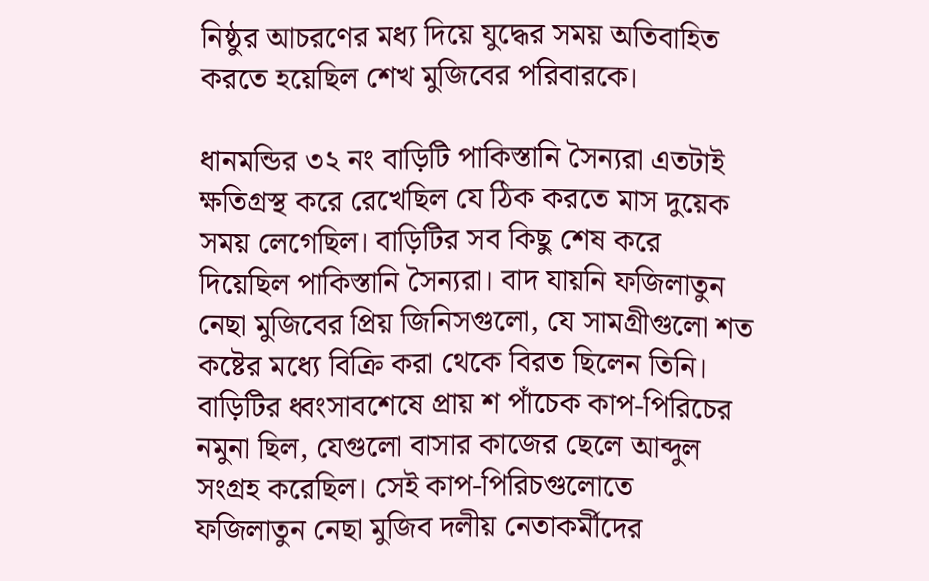নিষ্ঠুর আচরণের মধ্য দিয়ে যুদ্ধের সময় অতিবাহিত করতে হয়েছিল শেখ মুজিবের পরিবারকে।

ধানমন্ডির ৩২ নং বাড়িটি পাকিস্তানি সৈন্যরা এতটাই ক্ষতিগ্রস্থ করে রেখেছিল যে ঠিক করতে মাস দুয়েক সময় লেগেছিল। বাড়িটির সব কিছু শেষ করে দিয়েছিল পাকিস্তানি সৈন্যরা। বাদ যায়নি ফজিলাতুন নেছা মুজিবের প্রিয় জিনিসগুলো, যে সামগ্রীগুলো শত কষ্টের মধ্যে বিক্রি করা থেকে বিরত ছিলেন তিনি। বাড়িটির ধ্বংসাবশেষে প্রায় শ পাঁচেক কাপ-পিরিচের নমুনা ছিল, যেগুলো বাসার কাজের ছেলে আব্দুল সংগ্রহ করেছিল। সেই কাপ-পিরিচগুলোতে ফজিলাতুন নেছা মুজিব দলীয় নেতাকর্মীদের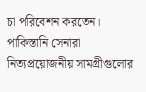চা পরিবেশন করতেন। পাকিস্তানি সেনারা নিত্যপ্রয়োজনীয় সামগ্রীগুলোর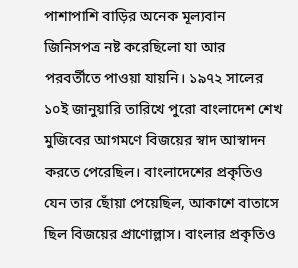পাশাপাশি বাড়ির অনেক মূল্যবান জিনিসপত্র নষ্ট করেছিলো যা আর পরবর্তীতে পাওয়া যায়নি। ১৯৭২ সালের ১০ই জানুয়ারি তারিখে পুরো বাংলাদেশ শেখ মুজিবের আগমণে বিজয়ের স্বাদ আস্বাদন করতে পেরেছিল। বাংলাদেশের প্রকৃতিও যেন তার ছোঁয়া পেয়েছিল, আকাশে বাতাসে ছিল বিজয়ের প্রাণোল্লাস। বাংলার প্রকৃতিও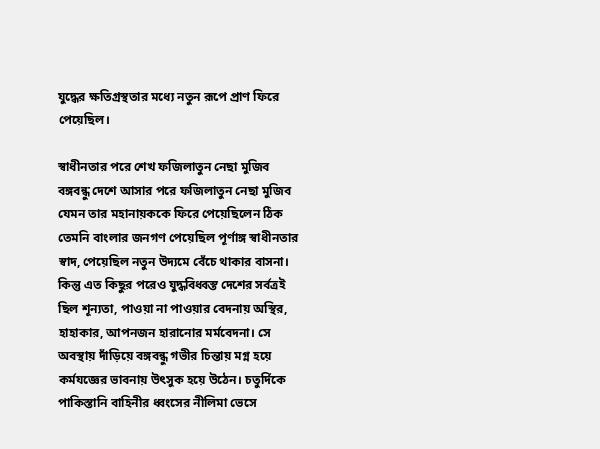যুদ্ধের ক্ষতিগ্রস্থতার মধ্যে নতুন রূপে প্রাণ ফিরে পেয়েছিল।

স্বাধীনতার পরে শেখ ফজিলাতুন নেছা মুজিব
বঙ্গবন্ধু দেশে আসার পরে ফজিলাতুন নেছা মুজিব যেমন তার মহানায়ককে ফিরে পেয়েছিলেন ঠিক তেমনি বাংলার জনগণ পেয়েছিল পূর্ণাঙ্গ স্বাধীনতার স্বাদ, পেয়েছিল নতুন উদ্যমে বেঁচে থাকার বাসনা। কিন্তু এত কিছুর পরেও যুদ্ধবিধ্বস্ত দেশের সর্বত্রই ছিল শূন্যতা, পাওয়া না পাওয়ার বেদনায় অস্থির, হাহাকার, আপনজন হারানোর মর্মবেদনা। সে অবস্থায় দাঁড়িয়ে বঙ্গবন্ধু গভীর চিন্তায় মগ্ন হয়ে কর্মযজ্ঞের ভাবনায় উৎসুক হয়ে উঠেন। চতুর্দিকে পাকিস্তানি বাহিনীর ধ্বংসের নীলিমা ভেসে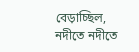বেড়াচ্ছিল, নদীতে নদীতে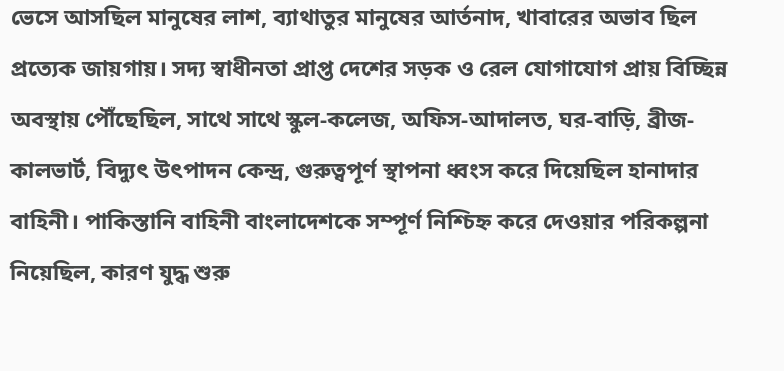ভেসে আসছিল মানুষের লাশ, ব্যাথাতুর মানুষের আর্তনাদ, খাবারের অভাব ছিল প্রত্যেক জায়গায়। সদ্য স্বাধীনতা প্রাপ্ত দেশের সড়ক ও রেল যোগাযোগ প্রায় বিচ্ছিন্ন অবস্থায় পৌঁছেছিল, সাথে সাথে স্কুল-কলেজ, অফিস-আদালত, ঘর-বাড়ি, ব্রীজ-কালভার্ট, বিদ্যুৎ উৎপাদন কেন্দ্র, গুরুত্বপূর্ণ স্থাপনা ধ্বংস করে দিয়েছিল হানাদার বাহিনী। পাকিস্তানি বাহিনী বাংলাদেশকে সম্পূর্ণ নিশ্চিহ্ন করে দেওয়ার পরিকল্পনা নিয়েছিল, কারণ যুদ্ধ শুরু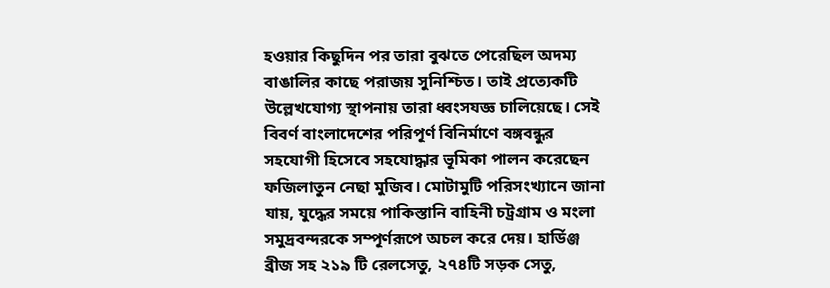হওয়ার কিছুদিন পর তারা বুঝতে পেরেছিল অদম্য বাঙালির কাছে পরাজয় সুনিশ্চিত। তাই প্রত্যেকটি উল্লেখযোগ্য স্থাপনায় তারা ধ্বংসযজ্ঞ চালিয়েছে। সেই বিবর্ণ বাংলাদেশের পরিপূর্ণ বিনির্মাণে বঙ্গবন্ধুর সহযোগী হিসেবে সহযোদ্ধার ভূমিকা পালন করেছেন ফজিলাতুন নেছা মুজিব। মোটামুটি পরিসংখ্যানে জানা যায়, যুদ্ধের সময়ে পাকিস্তানি বাহিনী চট্রগ্রাম ও মংলা সমুদ্রবন্দরকে সম্পূর্ণরূপে অচল করে দেয়। হার্ডিঞ্জ ব্রীজ সহ ২১৯ টি রেলসেতু, ২৭৪টি সড়ক সেতু,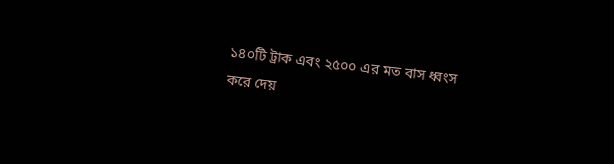১৪০টি ট্রাক এবং ২৫০০ এর মত বাস ধ্বংস করে দেয়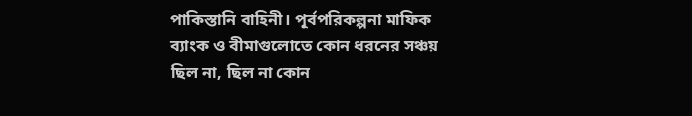পাকিস্তানি বাহিনী। পূর্বপরিকল্পনা মাফিক ব্যাংক ও বীমাগুলোতে কোন ধরনের সঞ্চয় ছিল না, ছিল না কোন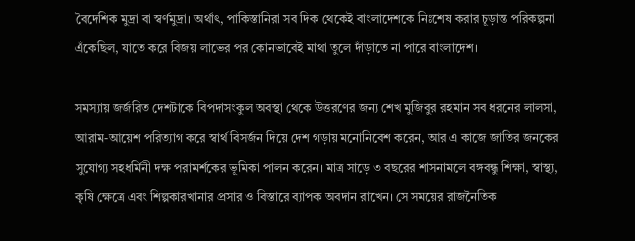বৈদেশিক মুদ্রা বা স্বর্ণমুদ্রা। অর্থাৎ, পাকিস্তানিরা সব দিক থেকেই বাংলাদেশকে নিঃশেষ করার চূড়ান্ত পরিকল্পনা এঁকেছিল, যাতে করে বিজয় লাভের পর কোনভাবেই মাথা তুলে দাঁড়াতে না পারে বাংলাদেশ।

সমস্যায় জর্জরিত দেশটাকে বিপদাসংকুল অবস্থা থেকে উত্তরণের জন্য শেখ মুজিবুর রহমান সব ধরনের লালসা, আরাম-আয়েশ পরিত্যাগ করে স্বার্থ বিসর্জন দিয়ে দেশ গড়ায় মনোনিবেশ করেন, আর এ কাজে জাতির জনকের সুযোগ্য সহধর্মিনী দক্ষ পরামর্শকের ভূমিকা পালন করেন। মাত্র সাড়ে ৩ বছরের শাসনামলে বঙ্গবন্ধু শিক্ষা, স্বাস্থ্য, কৃষি ক্ষেত্রে এবং শিল্পকারখানার প্রসার ও বিস্তারে ব্যাপক অবদান রাখেন। সে সময়ের রাজনৈতিক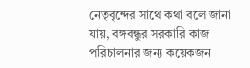নেতৃবৃন্দের সাথে কথা বলে জানা যায়, বঙ্গবন্ধুর সরকারি কাজ পরিচালনার জন্য কয়েকজন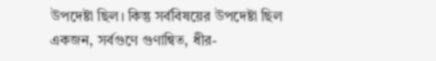উপদেষ্টা ছিল। কিন্তু সর্ববিষয়ের উপদেষ্টা ছিল একজন, সর্বগুণে গুণান্বিত, ধীর-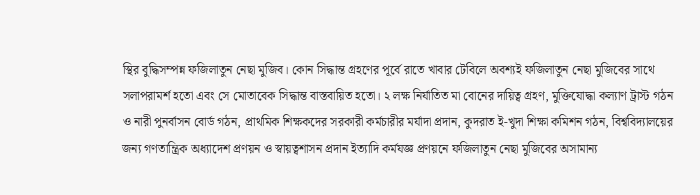স্থির বুদ্ধিসম্পন্ন ফজিলাতুন নেছা মুজিব। কোন সিদ্ধান্ত গ্রহণের পূর্বে রাতে খাবার টেবিলে অবশ্যই ফজিলাতুন নেছা মুজিবের সাথে সলাপরামর্শ হতো এবং সে মোতাবেক সিদ্ধান্ত বাস্তবায়িত হতো। ২ লক্ষ নির্যাতিত মা বোনের দায়িত্ব গ্রহণ, মুক্তিযোদ্ধা কল্যাণ ট্রাস্ট গঠন ও নারী পুনর্বাসন বোর্ড গঠন, প্রাথমিক শিক্ষকদের সরকারী কর্মচারীর মর্যাদা প্রদান, কুদরাত ই-খুদা শিক্ষা কমিশন গঠন, বিশ্ববিদ্যালয়ের জন্য গণতান্ত্রিক অধ্যাদেশ প্রণয়ন ও স্বায়ত্বশাসন প্রদান ইত্যাদি কর্মযজ্ঞ প্রণয়নে ফজিলাতুন নেছা মুজিবের অসামান্য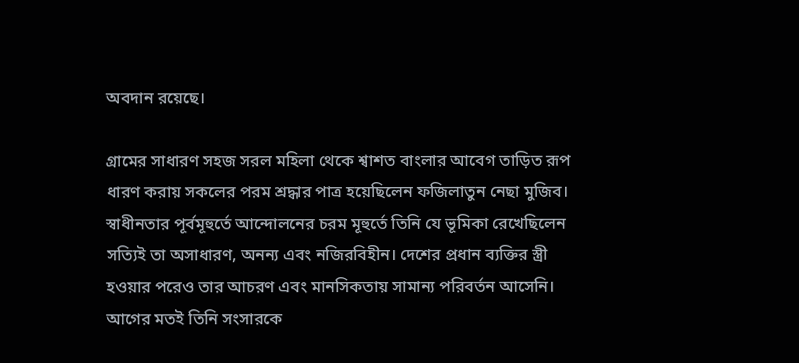অবদান রয়েছে।

গ্রামের সাধারণ সহজ সরল মহিলা থেকে শ্বাশত বাংলার আবেগ তাড়িত রূপ ধারণ করায় সকলের পরম শ্রদ্ধার পাত্র হয়েছিলেন ফজিলাতুন নেছা মুজিব। স্বাধীনতার পূর্বমূহুর্তে আন্দোলনের চরম মূহুর্তে তিনি যে ভূমিকা রেখেছিলেন সত্যিই তা অসাধারণ, অনন্য এবং নজিরবিহীন। দেশের প্রধান ব্যক্তির স্ত্রী হওয়ার পরেও তার আচরণ এবং মানসিকতায় সামান্য পরিবর্তন আসেনি। আগের মতই তিনি সংসারকে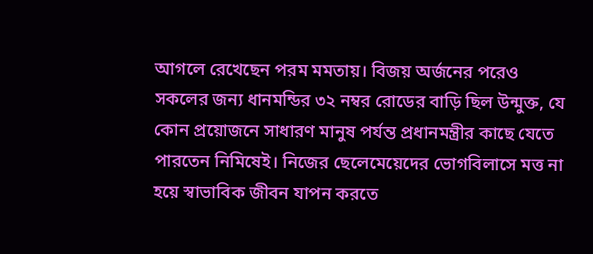আগলে রেখেছেন পরম মমতায়। বিজয় অর্জনের পরেও সকলের জন্য ধানমন্ডির ৩২ নম্বর রোডের বাড়ি ছিল উন্মুক্ত, যে কোন প্রয়োজনে সাধারণ মানুষ পর্যন্ত প্রধানমন্ত্রীর কাছে যেতে পারতেন নিমিষেই। নিজের ছেলেমেয়েদের ভোগবিলাসে মত্ত না হয়ে স্বাভাবিক জীবন যাপন করতে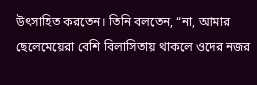উৎসাহিত করতেন। তিনি বলতেন, “না, আমার ছেলেমেয়েরা বেশি বিলাসিতায় থাকলে ওদের নজর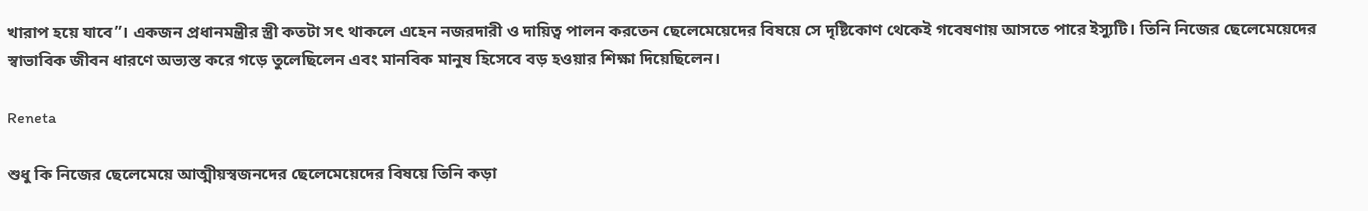খারাপ হয়ে যাবে”। একজন প্রধানমন্ত্রীর স্ত্রী কতটা সৎ থাকলে এহেন নজরদারী ও দায়িত্ব পালন করতেন ছেলেমেয়েদের বিষয়ে সে দৃষ্টিকোণ থেকেই গবেষণায় আসতে পারে ইস্যুটি। তিনি নিজের ছেলেমেয়েদের স্বাভাবিক জীবন ধারণে অভ্যস্ত করে গড়ে তুলেছিলেন এবং মানবিক মানুষ হিসেবে বড় হওয়ার শিক্ষা দিয়েছিলেন।

Reneta

শুধু কি নিজের ছেলেমেয়ে আত্মীয়স্বজনদের ছেলেমেয়েদের বিষয়ে তিনি কড়া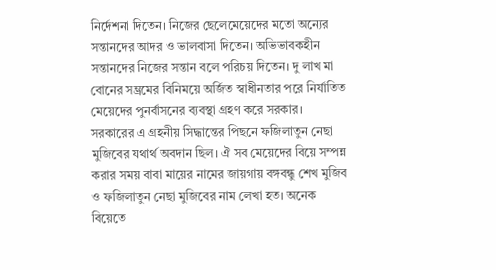নির্দেশনা দিতেন। নিজের ছেলেমেয়েদের মতো অন্যের সন্তানদের আদর ও ভালবাসা দিতেন। অভিভাবকহীন সন্তানদের নিজের সন্তান বলে পরিচয় দিতেন। দু লাখ মা বোনের সম্ভ্রমের বিনিময়ে অর্জিত স্বাধীনতার পরে নির্যাতিত মেয়েদের পুনর্বাসনের ব্যবস্থা গ্রহণ করে সরকার। সরকারের এ গ্রহনীয় সিদ্ধান্তের পিছনে ফজিলাতুন নেছা মুজিবের যথার্থ অবদান ছিল। ঐ সব মেয়েদের বিয়ে সম্পন্ন করার সময় বাবা মায়ের নামের জায়গায় বঙ্গবন্ধু শেখ মুজিব ও ফজিলাতুন নেছা মুজিবের নাম লেখা হত। অনেক বিয়েতে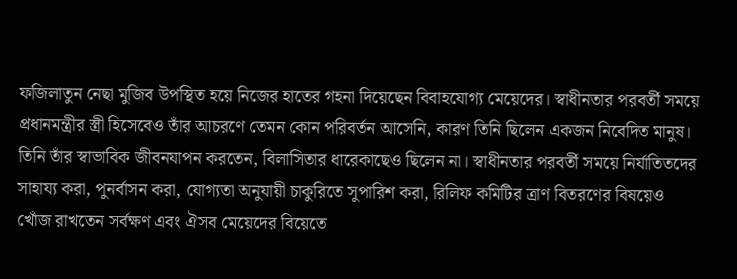ফজিলাতুন নেছা মুজিব উপস্থিত হয়ে নিজের হাতের গহনা দিয়েছেন বিবাহযোগ্য মেয়েদের। স্বাধীনতার পরবর্তী সময়ে প্রধানমন্ত্রীর স্ত্রী হিসেবেও তাঁর আচরণে তেমন কোন পরিবর্তন আসেনি, কারণ তিনি ছিলেন একজন নিবেদিত মানুষ। তিনি তাঁর স্বাভাবিক জীবনযাপন করতেন, বিলাসিতার ধারেকাছেও ছিলেন না। স্বাধীনতার পরবর্তী সময়ে নির্যাতিতদের সাহায্য করা, পুনর্বাসন করা, যোগ্যতা অনুযায়ী চাকুরিতে সুপারিশ করা, রিলিফ কমিটির ত্রাণ বিতরণের বিষয়েও খোঁজ রাখতেন সর্বক্ষণ এবং ঐসব মেয়েদের বিয়েতে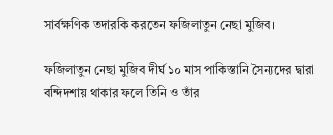সার্বক্ষণিক তদারকি করতেন ফজিলাতুন নেছা মুজিব।

ফজিলাতুন নেছা মুজিব দীর্ঘ ১০ মাস পাকিস্তানি সৈন্যদের দ্বারা বন্দিদশায় থাকার ফলে তিনি ও তাঁর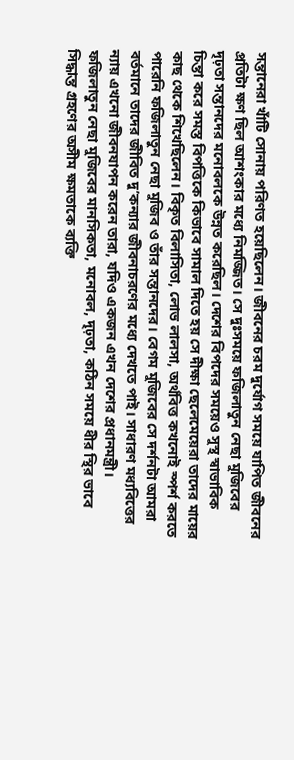সন্তানেরা খাঁটি সোনায় পরিণত হয়েছিলেন। জীবনের চরম দুর্যোগ সময়ে যাপিত জীবনের প্রতিটা ক্ষণ ছিল আশংকার মধ্যে নিমজ্জিত। সে দুঃসময়ে ফজিলাতুন নেছা মুজিবের দৃঢ়তা সন্তানদের মনোবলকে উন্নত করেছিল। দেশের বিপদের সময়েও সুস্থ স্বাভাবিক চিন্তা করে সমস্ত বিপত্তিকে কিভাবে সামাল দিতে হয় সে দীক্ষা ছেলেমেয়েরা তাদের মায়ের কাছ থেকে শিখেছিলেন। বিকৃত বিলাসিতা, লোভ লালসা, অর্থবিত্ত কখনোই স্পর্শ করতে পারেনি ফজিলাতুন নেছা মুজিব ও তাঁর সন্তানদের। বেগম মুজিবের সে দর্শনটা আমরা বর্তমানে তাদের জীবিত দু’কন্যার জীবনাচরণের মধ্যে দেখতে পাই। সাধারণ মধ্যবিত্তের ন্যায় এখনো জীবনযাপন করেন তারা, যদিও একজন এখন দেশের প্রধানমন্ত্রী। ফজিলাতুন নেছা মুজিবের মানসিকতা, মনোবল, দৃঢ়তা, কঠিন সময়ে ধীর স্থির ভাবে সিদ্ধান্ত গ্রহণের অসীম ক্ষমতাকে ব্যক্তি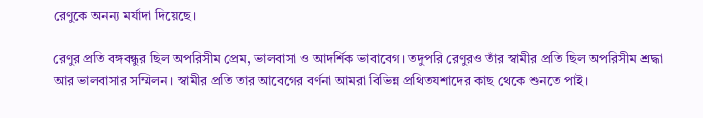রেণুকে অনন্য মর্যাদা দিয়েছে।

রেণুর প্রতি বঙ্গবন্ধুর ছিল অপরিসীম প্রেম, ভালবাসা ও আদর্শিক ভাবাবেগ। তদুপরি রেণুরও তাঁর স্বামীর প্রতি ছিল অপরিসীম শ্রদ্ধা আর ভালবাসার সম্মিলন। স্বামীর প্রতি তার আবেগের বর্ণনা আমরা বিভিন্ন প্রথিতযশাদের কাছ থেকে শুনতে পাই।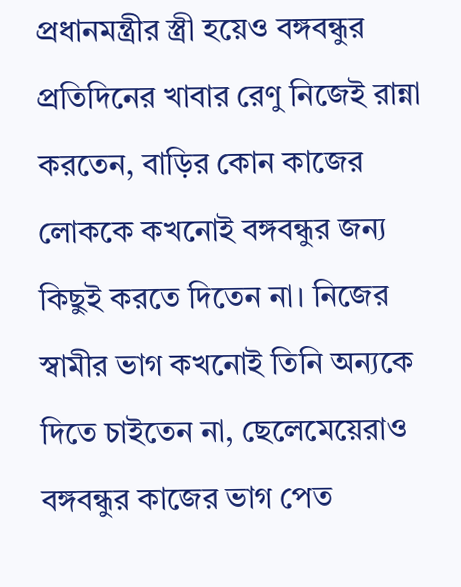প্রধানমন্ত্রীর স্ত্রী হয়েও বঙ্গবন্ধুর প্রতিদিনের খাবার রেণু নিজেই রান্না করতেন, বাড়ির কোন কাজের লোককে কখনোই বঙ্গবন্ধুর জন্য কিছুই করতে দিতেন না। নিজের স্বামীর ভাগ কখনোই তিনি অন্যকে দিতে চাইতেন না, ছেলেমেয়েরাও বঙ্গবন্ধুর কাজের ভাগ পেত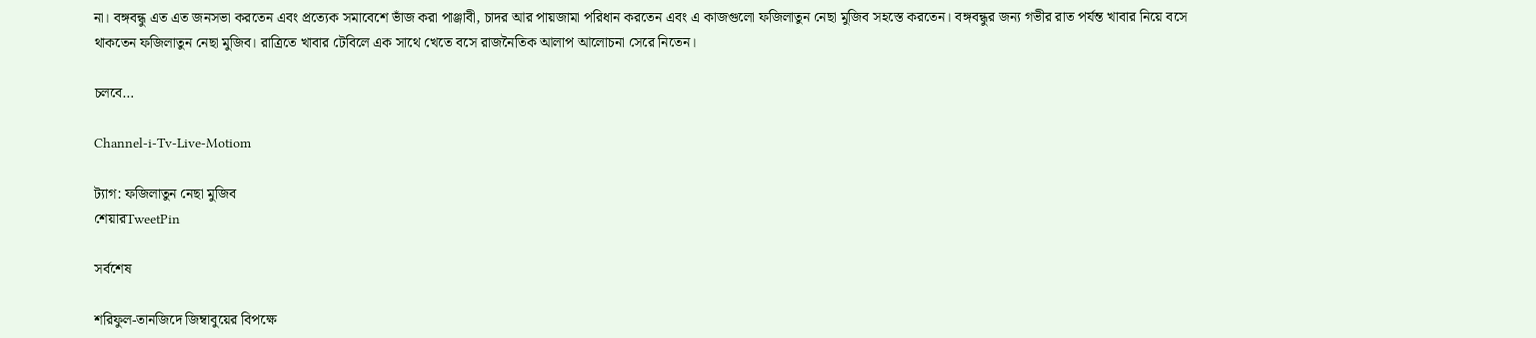না। বঙ্গবন্ধু এত এত জনসভা করতেন এবং প্রত্যেক সমাবেশে ভাঁজ করা পাঞ্জাবী, চাদর আর পায়জামা পরিধান করতেন এবং এ কাজগুলো ফজিলাতুন নেছা মুজিব সহস্তে করতেন। বঙ্গবন্ধুর জন্য গভীর রাত পর্যন্ত খাবার নিয়ে বসে থাকতেন ফজিলাতুন নেছা মুজিব। রাত্রিতে খাবার টেবিলে এক সাথে খেতে বসে রাজনৈতিক আলাপ আলোচনা সেরে নিতেন।

চলবে…

Channel-i-Tv-Live-Motiom

ট্যাগ: ফজিলাতুন নেছা মুজিব
শেয়ারTweetPin

সর্বশেষ

শরিফুল-তানজিদে জিম্বাবুয়ের বিপক্ষে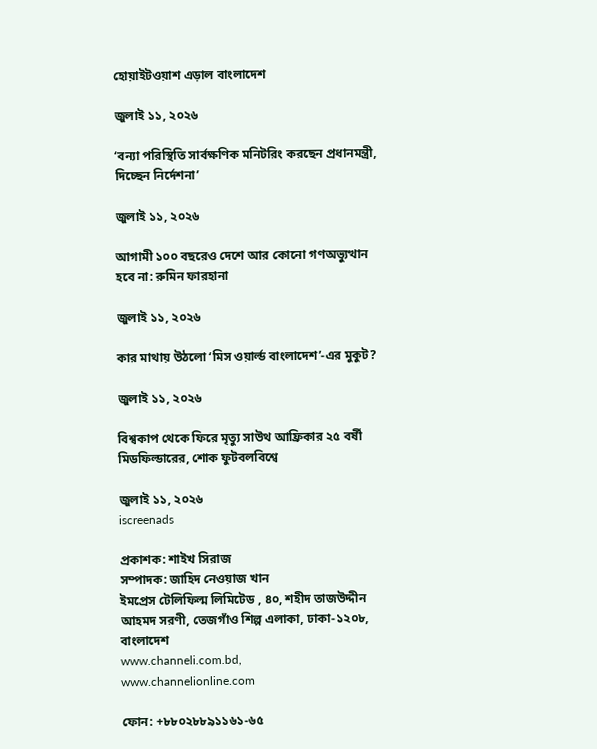হোয়াইটওয়াশ এড়াল বাংলাদেশ

জুলাই ১১, ২০২৬

‘বন্যা পরিস্থিতি সার্বক্ষণিক মনিটরিং করছেন প্রধানমন্ত্রী, দিচ্ছেন নির্দেশনা’

জুলাই ১১, ২০২৬

আগামী ১০০ বছরেও দেশে আর কোনো গণঅভ্যুত্থান হবে না: রুমিন ফারহানা

জুলাই ১১, ২০২৬

কার মাথায় উঠলো ‘মিস ওয়ার্ল্ড বাংলাদেশ’-এর মুকুট?

জুলাই ১১, ২০২৬

বিশ্বকাপ থেকে ফিরে মৃত্যু সাউথ আফ্রিকার ২৫ বর্ষী মিডফিল্ডারের, শোক ফুটবলবিশ্বে

জুলাই ১১, ২০২৬
iscreenads

প্রকাশক: শাইখ সিরাজ
সম্পাদক: জাহিদ নেওয়াজ খান
ইমপ্রেস টেলিফিল্ম লিমিটেড , ৪০, শহীদ তাজউদ্দীন আহমদ সরণী, তেজগাঁও শিল্প এলাকা, ঢাকা-১২০৮, বাংলাদেশ
www.channeli.com.bd,
www.channelionline.com

ফোন: +৮৮০২৮৮৯১১৬১-৬৫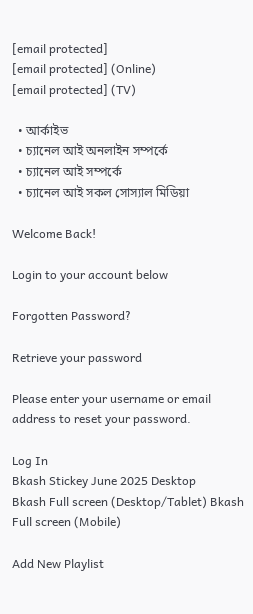[email protected]
[email protected] (Online)
[email protected] (TV)

  • আর্কাইভ
  • চ্যানেল আই অনলাইন সম্পর্কে
  • চ্যানেল আই সম্পর্কে
  • চ্যানেল আই সকল সোস্যাল মিডিয়া

Welcome Back!

Login to your account below

Forgotten Password?

Retrieve your password

Please enter your username or email address to reset your password.

Log In
Bkash Stickey June 2025 Desktop
Bkash Full screen (Desktop/Tablet) Bkash Full screen (Mobile)

Add New Playlist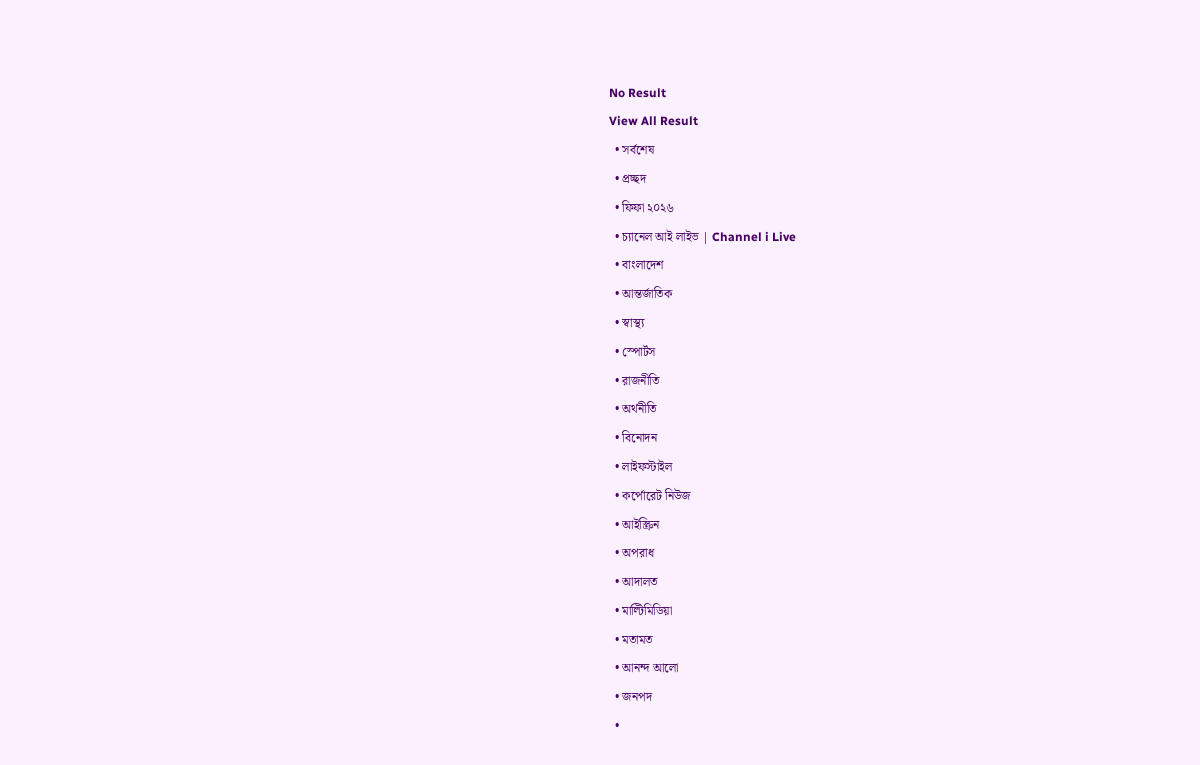No Result
View All Result
  • সর্বশেষ
  • প্রচ্ছদ
  • ফিফা ২০২৬
  • চ্যানেল আই লাইভ | Channel i Live
  • বাংলাদেশ
  • আন্তর্জাতিক
  • স্বাস্থ্য
  • স্পোর্টস
  • রাজনীতি
  • অর্থনীতি
  • বিনোদন
  • লাইফস্টাইল
  • কর্পোরেট নিউজ
  • আইস্ক্রিন
  • অপরাধ
  • আদালত
  • মাল্টিমিডিয়া
  • মতামত
  • আনন্দ আলো
  • জনপদ
  •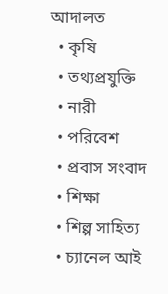আদালত
  • কৃষি
  • তথ্যপ্রযুক্তি
  • নারী
  • পরিবেশ
  • প্রবাস সংবাদ
  • শিক্ষা
  • শিল্প সাহিত্য
  • চ্যানেল আই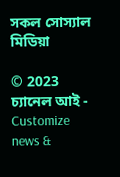সকল সোস্যাল মিডিয়া

© 2023 চ্যানেল আই - Customize news &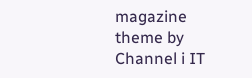magazine theme by Channel i IT